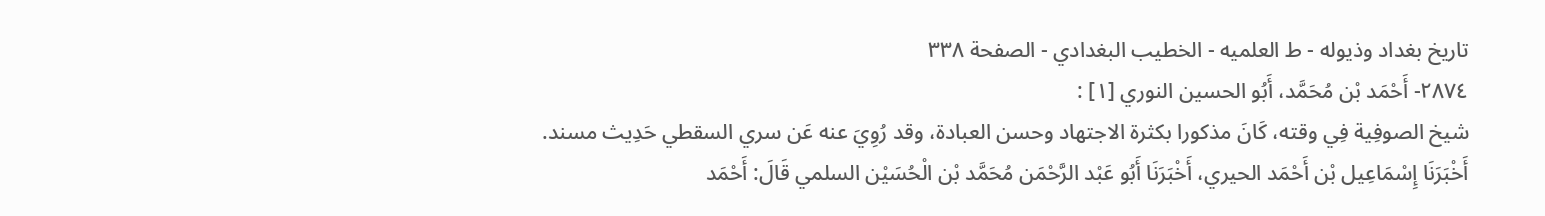تاريخ بغداد وذيوله - ط العلميه - الخطيب البغدادي - الصفحة ٣٣٨
٢٨٧٤- أَحْمَد بْن مُحَمَّد، أَبُو الحسين النوري [١] :
شيخ الصوفِية فِي وقته، كَانَ مذكورا بكثرة الاجتهاد وحسن العبادة، وقد رُوِيَ عنه عَن سري السقطي حَدِيث مسند.
أَخْبَرَنَا إِسْمَاعِيل بْن أَحْمَد الحيري، أَخْبَرَنَا أَبُو عَبْد الرَّحْمَن مُحَمَّد بْن الْحُسَيْن السلمي قَالَ: أَحْمَد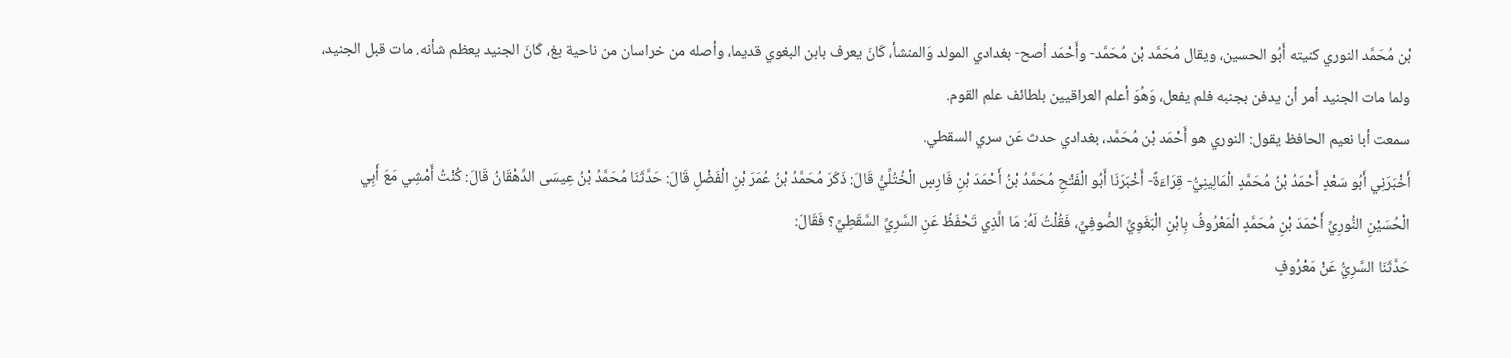بْن مُحَمَّد النوري كنيته أَبُو الحسين، ويقال مُحَمَّد بْن مُحَمَّد- وأَحْمَد أصح- بغدادي المولد وَالمنشأ، كَانَ يعرف بابن البغوي قديما، وأصله من خراسان من ناحية بغ، كَانَ الجنيد يعظم شأنه. مات قبل الجنيد، ولما مات الجنيد أمر أن يدفن بجنبه فلم يفعل، وَهُوَ أعلم العراقيين بلطائف علم القوم.
سمعت أبا نعيم الحافظ يقول: النوري هو أَحْمَد بْن مُحَمَّد، بغدادي حدث عَن سري السقطي.
أَخْبَرَنِي أَبُو سَعْدٍ أَحْمَدُ بْنُ مُحَمَّدٍ الْمَالِينِيُّ- قِرَاءَةً- أَخْبَرَنَا أَبُو الْفَتْحِ مُحَمَّدُ بْنُ أَحْمَدَ بْنِ فَارِسٍ الْخُتُلِّيُّ قَالَ: ذَكَرَ مُحَمَّدُ بْنُ عُمَرَ بْنِ الْفَضْلِ قَالَ: حَدَّثَنَا مُحَمَّدُ بْنُ عِيسَى الدِّهْقَانُ قَالَ: كُنْتُ أَمْشِي مَعَ أَبِي الْحُسَيْنِ النُّورِيِّ أَحْمَدَ بْنِ مُحَمَّدٍ الْمَعْرُوفُ بِابْنِ الْبَغَوِيِّ الصُّوفِيِّ، فَقُلْتُ لَهُ: مَا الَّذِي تَحْفَظُ عَنِ السَّرِيِّ السَّقَطِيِّ؟ فَقَالَ:
حَدَّثَنَا السَّرِيُّ عَنْ مَعْرُوفٍ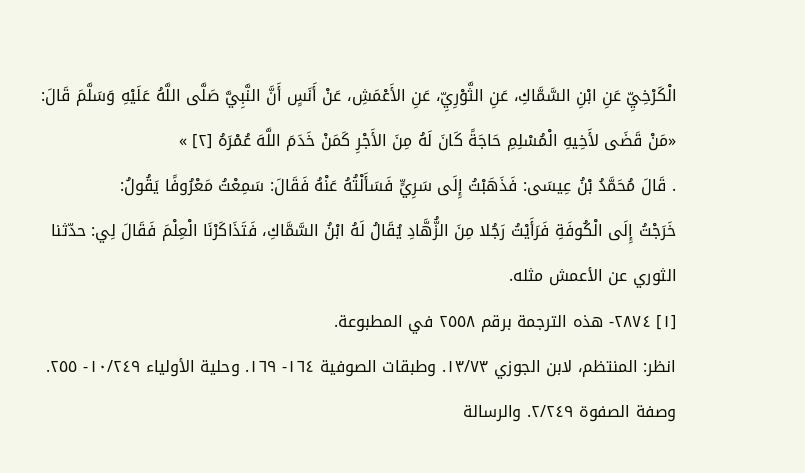الْكَرْخِيِّ عَنِ ابْنِ السَّمَّاكِ، عَنِ الثَّوْرِيِّ، عَنِ الأَعْمَشِ، عَنْ أَنَسٍ أَنَّ النَّبِيَّ صَلَّى اللَّهُ عَلَيْهِ وَسَلَّمَ قَالَ: «مَنْ قَضَى لأَخِيهِ الْمُسْلِمِ حَاجَةً كَانَ لَهُ مِنَ الأَجْرِ كَمَنْ خَدَمَ اللَّهَ عُمْرَهُ [٢] »
. قَالَ مُحَمَّدُ بْنُ عِيسَى: فَذَهَبْتُ إِلَى سَرِيٍّ فَسَأَلْتُهُ عَنْهُ فَقَالَ: سَمِعْتُ مَعْرُوفًا يَقُولُ:
خَرَجْتُ إِلَى الْكُوفَةِ فَرَأَيْتُ رَجُلا مِنَ الزُّهَّادِ يُقَالُ لَهُ ابْنُ السَّمَّاكِ، فَتَذَاكَرْنَا الْعِلْمَ فَقَالَ لِي: حدّثنا الثوري عن الأعمش مثله.
[١] ٢٨٧٤- هذه الترجمة برقم ٢٥٥٨ في المطبوعة.
انظر: المنتظم، لابن الجوزي ١٣/٧٣. وطبقات الصوفية ١٦٤- ١٦٩. وحلية الأولياء ١٠/٢٤٩- ٢٥٥. وصفة الصفوة ٢/٢٤٩. والرسالة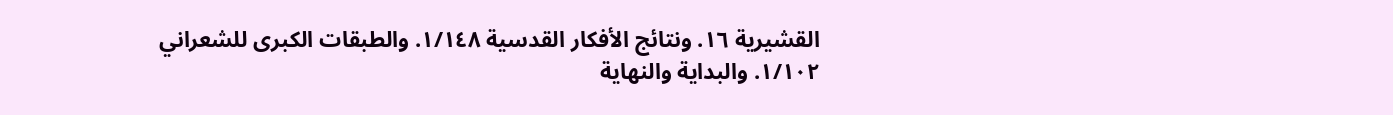القشيرية ١٦. ونتائج الأفكار القدسية ١/١٤٨. والطبقات الكبرى للشعراني ١/١٠٢. والبداية والنهاية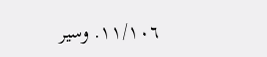١١/١٠٦. وسير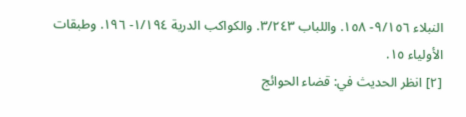النبلاء ٩/١٥٦- ١٥٨. واللباب ٣/٢٤٣. والكواكب الدرية ١/١٩٤- ١٩٦. وطبقات الأولياء ١٥.
[٢] انظر الحديث في: قضاء الحوائج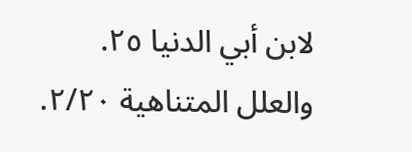لابن أبي الدنيا ٢٥. والعلل المتناهية ٢/٢٠.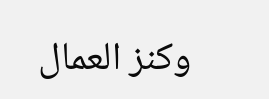وكنز العمال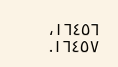١٦٤٥٦، ١٦٤٥٧.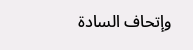وإتحاف السادة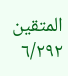المتقين ٦/٢٩٢